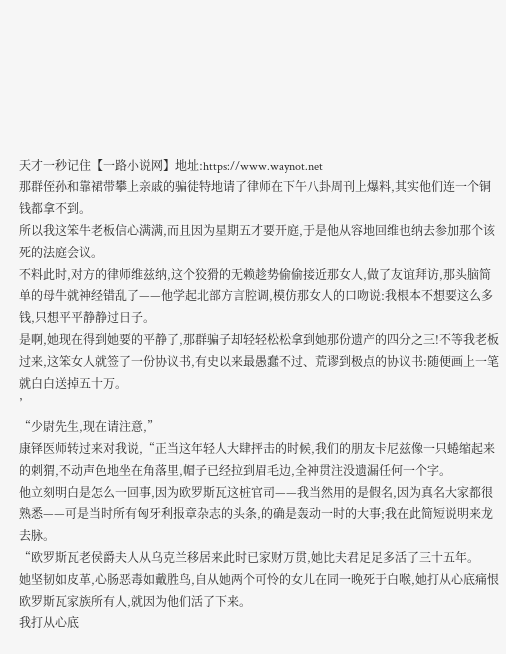天才一秒记住【一路小说网】地址:https://www.waynot.net
那群侄孙和靠裙带攀上亲戚的骗徒特地请了律师在下午八卦周刊上爆料,其实他们连一个铜钱都拿不到。
所以我这笨牛老板信心满满,而且因为星期五才要开庭,于是他从容地回维也纳去参加那个该死的法庭会议。
不料此时,对方的律师维兹纳,这个狡猾的无赖趁势偷偷接近那女人,做了友谊拜访,那头脑简单的母牛就神经错乱了——他学起北部方言腔调,模仿那女人的口吻说:我根本不想要这么多钱,只想平平静静过日子。
是啊,她现在得到她要的平静了,那群骗子却轻轻松松拿到她那份遗产的四分之三!不等我老板过来,这笨女人就签了一份协议书,有史以来最愚蠢不过、荒谬到极点的协议书:随便画上一笔就白白送掉五十万。
’
“少尉先生,现在请注意,”
康铎医师转过来对我说,“正当这年轻人大肆抨击的时候,我们的朋友卡尼兹像一只蜷缩起来的刺猬,不动声色地坐在角落里,帽子已经拉到眉毛边,全神贯注没遗漏任何一个字。
他立刻明白是怎么一回事,因为欧罗斯瓦这桩官司——我当然用的是假名,因为真名大家都很熟悉——可是当时所有匈牙利报章杂志的头条,的确是轰动一时的大事;我在此简短说明来龙去脉。
“欧罗斯瓦老侯爵夫人从乌克兰移居来此时已家财万贯,她比夫君足足多活了三十五年。
她坚韧如皮革,心肠恶毒如戴胜鸟,自从她两个可怜的女儿在同一晚死于白喉,她打从心底痛恨欧罗斯瓦家族所有人,就因为他们活了下来。
我打从心底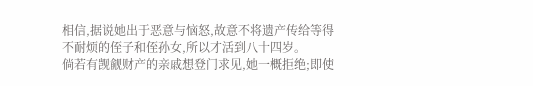相信,据说她出于恶意与恼怒,故意不将遗产传给等得不耐烦的侄子和侄孙女,所以才活到八十四岁。
倘若有觊觎财产的亲戚想登门求见,她一概拒绝;即使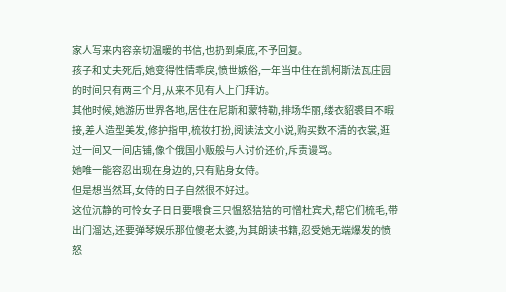家人写来内容亲切温暖的书信,也扔到桌底,不予回复。
孩子和丈夫死后,她变得性情乖戾,愤世嫉俗,一年当中住在凯柯斯法瓦庄园的时间只有两三个月,从来不见有人上门拜访。
其他时候,她游历世界各地,居住在尼斯和蒙特勒,排场华丽,缕衣貂裘目不暇接,差人造型美发,修护指甲,梳妆打扮,阅读法文小说,购买数不清的衣裳,逛过一间又一间店铺,像个俄国小贩般与人讨价还价,斥责谩骂。
她唯一能容忍出现在身边的,只有贴身女侍。
但是想当然耳,女侍的日子自然很不好过。
这位沉静的可怜女子日日要喂食三只愠怒狺狺的可憎杜宾犬,帮它们梳毛,带出门溜达,还要弹琴娱乐那位傻老太婆,为其朗读书籍,忍受她无端爆发的愤怒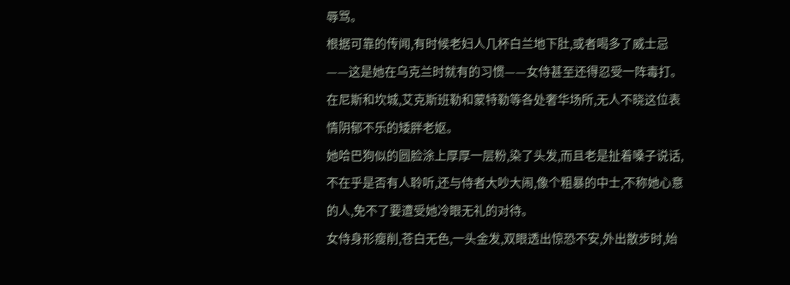辱骂。
根据可靠的传闻,有时候老妇人几杯白兰地下肚,或者喝多了威士忌——这是她在乌克兰时就有的习惯——女侍甚至还得忍受一阵毒打。
在尼斯和坎城,艾克斯班勒和蒙特勒等各处奢华场所,无人不晓这位表情阴郁不乐的矮胖老妪。
她哈巴狗似的圆脸涂上厚厚一层粉,染了头发,而且老是扯着嗓子说话,不在乎是否有人聆听,还与侍者大吵大闹,像个粗暴的中士,不称她心意的人,免不了要遭受她冷眼无礼的对待。
女侍身形瘦削,苍白无色,一头金发,双眼透出惊恐不安,外出散步时,始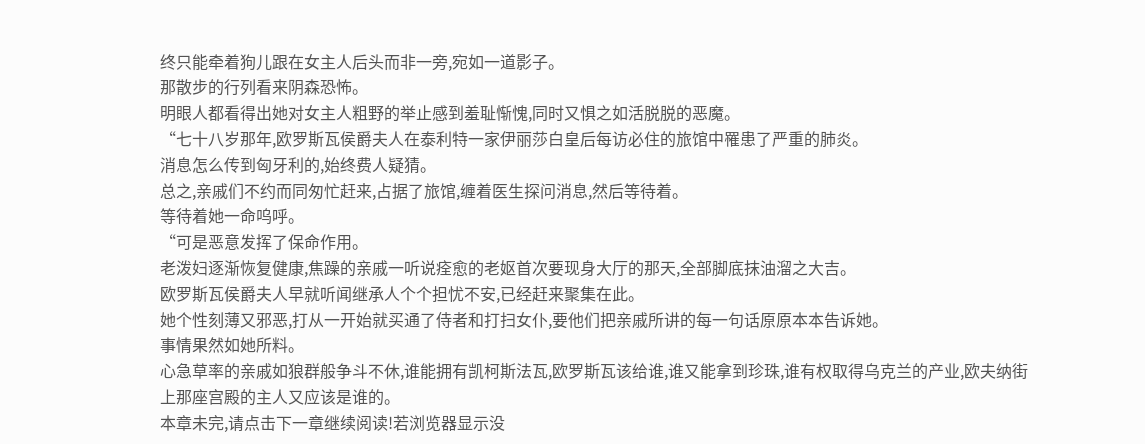终只能牵着狗儿跟在女主人后头而非一旁,宛如一道影子。
那散步的行列看来阴森恐怖。
明眼人都看得出她对女主人粗野的举止感到羞耻惭愧,同时又惧之如活脱脱的恶魔。
“七十八岁那年,欧罗斯瓦侯爵夫人在泰利特一家伊丽莎白皇后每访必住的旅馆中罹患了严重的肺炎。
消息怎么传到匈牙利的,始终费人疑猜。
总之,亲戚们不约而同匆忙赶来,占据了旅馆,缠着医生探问消息,然后等待着。
等待着她一命呜呼。
“可是恶意发挥了保命作用。
老泼妇逐渐恢复健康,焦躁的亲戚一听说痊愈的老妪首次要现身大厅的那天,全部脚底抹油溜之大吉。
欧罗斯瓦侯爵夫人早就听闻继承人个个担忧不安,已经赶来聚集在此。
她个性刻薄又邪恶,打从一开始就买通了侍者和打扫女仆,要他们把亲戚所讲的每一句话原原本本告诉她。
事情果然如她所料。
心急草率的亲戚如狼群般争斗不休,谁能拥有凯柯斯法瓦,欧罗斯瓦该给谁,谁又能拿到珍珠,谁有权取得乌克兰的产业,欧夫纳街上那座宫殿的主人又应该是谁的。
本章未完,请点击下一章继续阅读!若浏览器显示没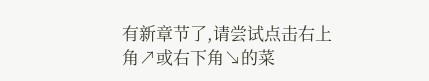有新章节了,请尝试点击右上角↗或右下角↘的菜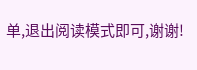单,退出阅读模式即可,谢谢!